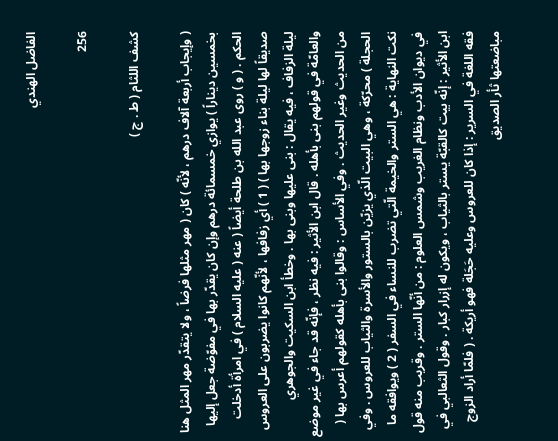الفاضل الهندي

256

كشف اللثام ( ط . ج )

( وإيجاب أربعة آلاف درهم ، لأنّه ) كان ( مهر مثلها فرضاً ، ولا يتقدّر مهر المثل هنا بخمسين ديناراً ) يوازي خمسمائة درهم وإن كان يقدّر بها في مفوّضة جعل إليها الحكم . ( و ) روى عبد الله بن طلحة أيضاً ( عنه ( عليه السلام ) في امرأة أدخلت صديقاً لها ليلة بناء زوجها بها ) ( 1 ) أي زفافها ، لأنّهم كانوا يضربون على العروس ليلة الزفاف ، فيه يقال : بنى عليها وبنى بها . وخطأ ابن السكيت والجوهري والعامّة في قولهم بنى بأهله . قال ابن الأثير : فيه نظر ، فإنّه قد جاء في غير موضع من الحديث وغير الحديث . وفي الأساس : وقالوا بنى بأهله كقولهم أعرس بها ( الحجلة ) محرّكة ، وهي البيت الّذي يزيّن بالستور والأسرة والثياب للعروس . وفي نكت النهاية : هي الستر والخيمة الّتي تضرب للنساء في السفر ( 2 ) ويوافقه ما في ديوان الأدب ونظام الغريب وشمس العلوم : من أنّها الستر . وقريب منه قول ابن الأثير : إنّه بيت كالقبّة يستر بالثياب ، ويكون له إزرار كبار . وقول الثعالبي في فقه اللغة في السرير : إذا كان للعروس وعليه حَجَلة فهو أريكة . ( فلمّا أراد الزوج مباضعتها ثأر الصديق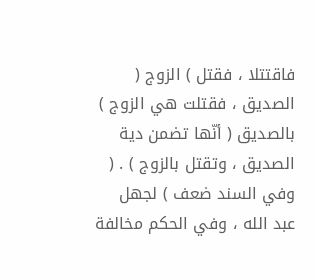فاقتتلا ، فقتل ) الزوج ( الصديق ، فقتلت هي الزوج ) بالصديق ( أنّها تضمن دية الصديق ، وتقتل بالزوج ) . ( وفي السند ضعف ) لجهل عبد الله ، وفي الحكم مخالفة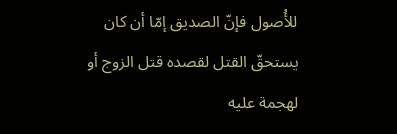للأُصول فإنّ الصديق إمّا أن كان يستحقّ القتل لقصده قتل الزوج أو لهجمة عليه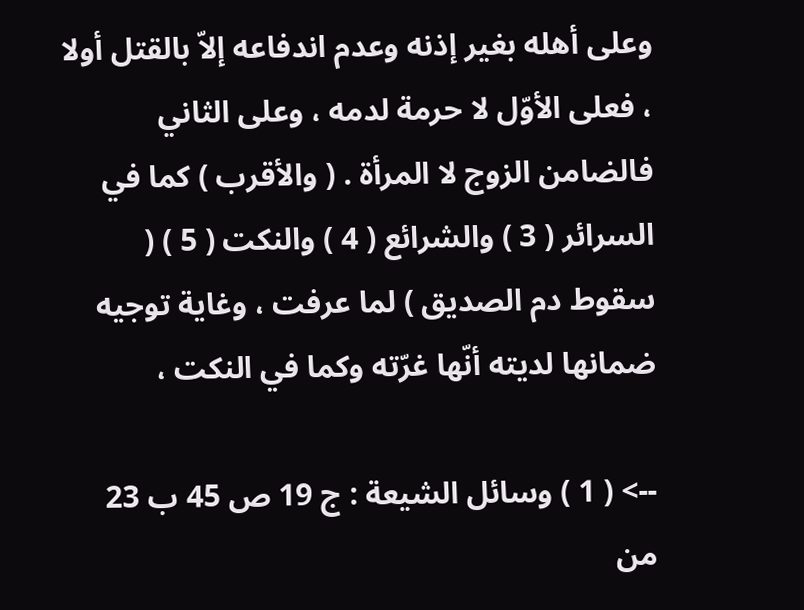وعلى أهله بغير إذنه وعدم اندفاعه إلاّ بالقتل أولا ، فعلى الأوّل لا حرمة لدمه ، وعلى الثاني فالضامن الزوج لا المرأة . ( والأقرب ) كما في السرائر ( 3 ) والشرائع ( 4 ) والنكت ( 5 ) ( سقوط دم الصديق ) لما عرفت ، وغاية توجيه ضمانها لديته أنّها غرّته وكما في النكت ،

--> ( 1 ) وسائل الشيعة : ج 19 ص 45 ب 23 من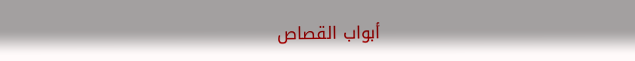أبواب القصاص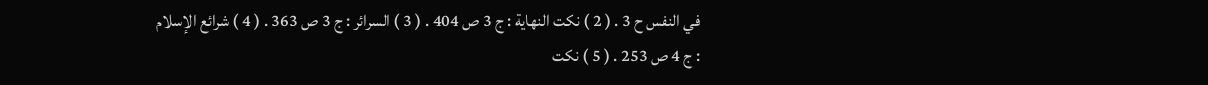في النفس ح 3 . ( 2 ) نكت النهاية : ج 3 ص 404 . ( 3 ) السرائر : ج 3 ص 363 . ( 4 ) شرائع الإسلام : ج 4 ص 253 . ( 5 ) نكت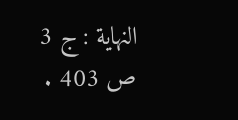النهاية : ج 3 ص 403 .